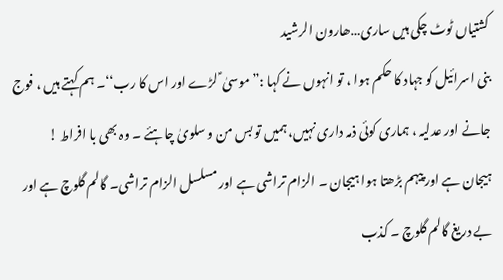کشتیاں ٹوٹ چکی ہیں ساری…ھارون الرشید
بنی اسرائیل کو جہاد کا حکم ہوا ، تو انہوں نے کہا :”موسیٰ ؑ لڑے اور اس کا رب‘‘۔ ہم کہتے ہیں ، فوج جانے اور عدلیہ ، ہماری کوئی ذمہ داری نہیں، ہمیں تو بس من و سلویٰ چاہئے ۔ وہ بھی با افراط !
ہیجان ہے اور پیہم بڑھتا ہوا ہیجان ۔ الزام تراشی ہے اور مسلسل الزام تراشی۔ گالم گلوچ ہے اور بے دریغ گالم گلوچ ۔ کذب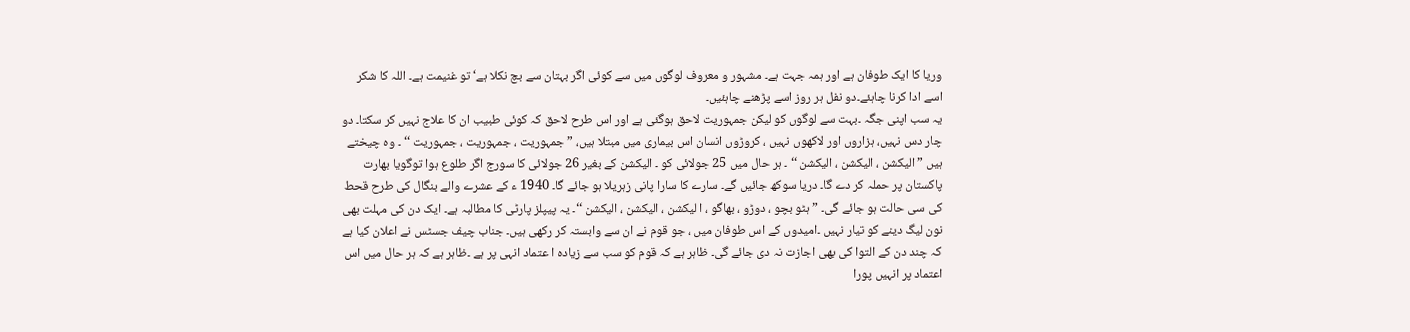وریا کا ایک طوفان ہے اور ہمہ جہت ہے۔ مشہور و معروف لوگوں میں سے کوئی اگر بہتان سے بچ نکلا ہے‘ تو غنیمت ہے۔ اللہ کا شکر اسے ادا کرنا چاہئے۔دو نفل ہر روز اسے پڑھنے چاہئیں۔
یہ سب اپنی جگہ ۔بہت سے لوگوں کو لیکن جمہوریت لاحق ہوگئی ہے اور اس طرح لاحق کہ کوئی طبیب ان کا علاج نہیں کر سکتا۔ دو چار دس نہیں، ہزاروں اور لاکھوں نہیں ، کروڑوں انسان اس بیماری میں مبتلا ہیں، ” جمہوریت ، جمہوریت ، جمہوریت ‘‘ ۔ وہ چیختے ہیں ” الیکشن ، الیکشن ، الیکشن ‘‘ ۔ ہر حال میں 25 جولائی کو ۔ الیکشن کے بغیر 26 جولائی کا سورج اگر طلوع ہوا توگویا بھارت پاکستان پر حملہ کر دے گا۔ دریا سوکھ جائیں گے۔ سارے کا سارا پانی زہریلا ہو جائے گا۔ 1940 ء کے عشرے والے بنگال کی طرح قحط کی سی حالت ہو جائے گی۔ ”ہٹو بچو ، دوڑو ، بھاگو ، ا لیکشن ، الیکشن ، الیکشن ‘‘۔ یہ پیپلز پارٹی کا مطالبہ ہے۔ ایک دن کی مہلت بھی نون لیگ دینے کو تیار نہیں ۔امیدوں کے اس طوفان میں ، جو قوم نے ان سے وابستہ کر رکھی ہیں۔ جناب چیف جسٹس نے اعلان کیا ہے کہ چند دن کے التوا کی بھی اجازت نہ دی جائے گی۔ ظاہر ہے کہ قوم کو سب سے زیادہ ا عتماد انہی پر ہے ۔ظاہر ہے کہ ہر حال میں اس اعتماد پر انہیں پورا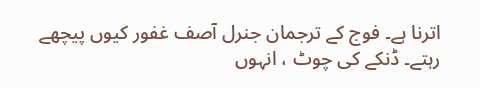اترنا ہے۔ فوج کے ترجمان جنرل آصف غفور کیوں پیچھے رہتے۔ ڈنکے کی چوٹ ، انہوں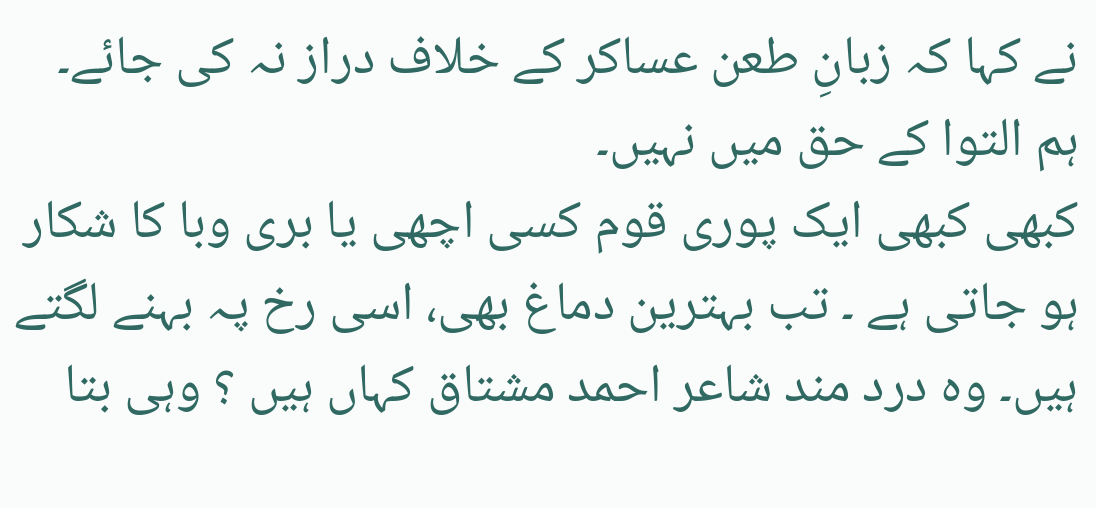نے کہا کہ زبانِ طعن عساکر کے خلاف دراز نہ کی جائے۔ ہم التوا کے حق میں نہیں۔
کبھی کبھی ایک پوری قوم کسی اچھی یا بری وبا کا شکار ہو جاتی ہے ۔ تب بہترین دماغ بھی، اسی رخ پہ بہنے لگتے ہیں۔ وہ درد مند شاعر احمد مشتاق کہاں ہیں ؟ وہی بتا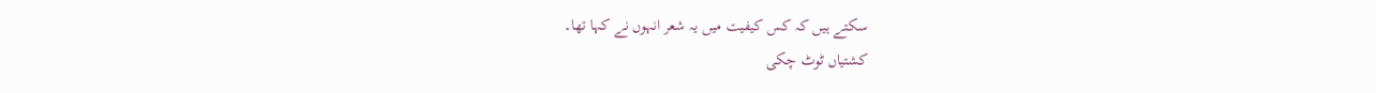سکتے ہیں کہ کس کیفیت میں یہ شعر انہوں نے کہا تھا۔
کشتیاں ٹوٹ چکی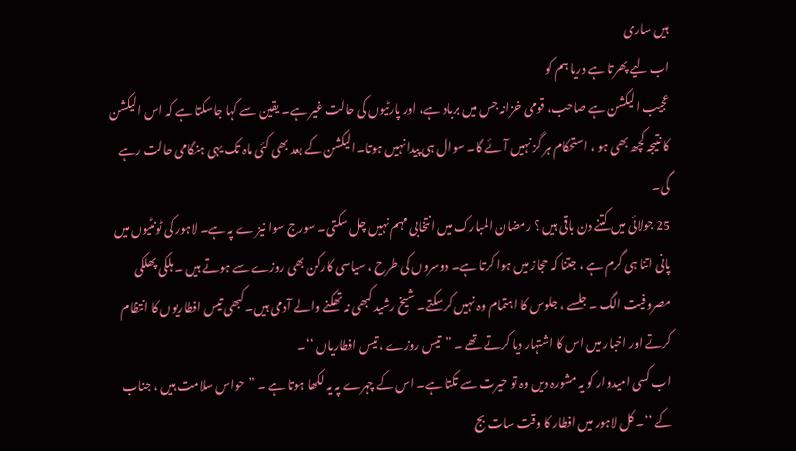ہیں ساری
اب لیے پھرتا ہے دریا ہم کو
عجیب الیکشن ہے صاحب، قومی خزانہ جس میں برباد ہے، اور پارٹیوں کی حالت غیر ہے۔ یقین سے کہا جاسکتا ہے کہ اس الیکشن کا نتیجہ کچھ بھی ہو ، استحکام ہر گز نہیں آئے گا۔ سوال ہی پیدا نہیں ہوتا۔الیکشن کے بعد بھی کئی ماہ تک یہی ہنگامی حالت رہے گی۔
25 جولائی میں کتنے دن باقی ہیں ؟ رمضان المبارک میں انتخابی مہم نہیں چل سکتی۔ سورج سوا نیز ے پہ ہے۔ لاہور کی ٹونٹیوں میں پانی اتنا ہی گرم ہے ، جتنا کہ حجاز میں ہوا کرتا ہے۔ دوسروں کی طرح ، سیاسی کارکن بھی روزے سے ہوتے ہیں ۔ ہلکی پھلکی مصروفیت الگ ۔ جلسے ، جلوس کا اہتمام وہ نہیں کرسکتے۔ شیخ رشید کبھی نہ تھکنے والے آدمی ہیں۔ کبھی تیس افطاریوں کا انتظام کرتے اور اخبار میں اس کا اشتہار دیا کرتے تھے ۔ ”تیس روزے ، تیس افطاریاں ‘‘۔
اب کسی امیدوار کو یہ مشورہ دیں وہ تو حیرت سے تکتا ہے۔ اس کے چہرے پہ یہ لکھا ہوتا ہے ۔ ”حواس سلامت ہیں ، جناب کے ‘‘۔ کل لاہور میں افطار کا وقت سات بج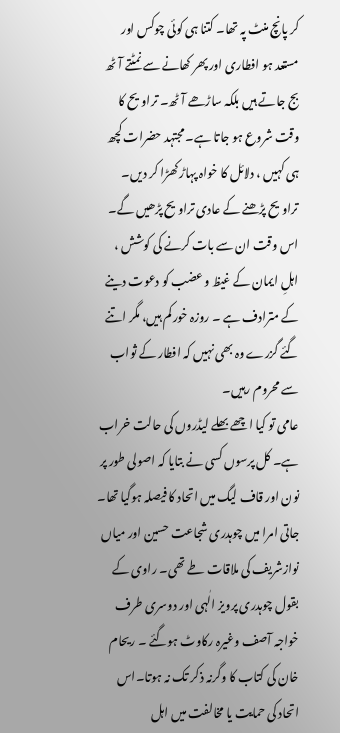کر پانچ منٹ پہ تھا۔ کتنا ہی کوئی چوکس اور مستعد ہو افطاری اور پھر کھانے سے نمٹتے آٹھ بج جاتے ہیں بلکہ ساڑھے آٹھ۔ تراویح کا وقت شروع ہو جاتا ہے۔ مجتہد حضرات کچھ ہی کہیں ، دلائل کا خواہ پہاڑ کھڑا کر دیں۔ تراویح پڑھنے کے عادی تراویح پڑھیں گے۔ اس وقت ان سے بات کرنے کی کوشش ، اہلِ ایمان کے غیظ و عضب کو دعوت دینے کے مترادف ہے ۔ روزہ خور کم ہیں، مگر اتنے گئے گزرے وہ بھی نہیں کہ افطار کے ثواب سے محروم رہیں۔
عامی تو کیا اچھے بھلے لیڈروں کی حالت خراب ہے۔ کل پرسوں کسی نے بتایا کہ اصولی طور پر نون اور قاف لیگ میں اتحاد کا فیصلہ ہوگیا تھا۔ جاتی امرا میں چوہدری شجاعت حسین اور میاں نوازشریف کی ملاقات طے تھی۔ راوی کے بقول چوہدری پرویز الٰہی اور دوسری طرف خواجہ آصف وغیرہ رکاوٹ ہوگئے ۔ ریحام خان کی کتاب کا وگرنہ ذکر تک نہ ہوتا۔اس اتحاد کی حمایت یا مخالفت میں اہل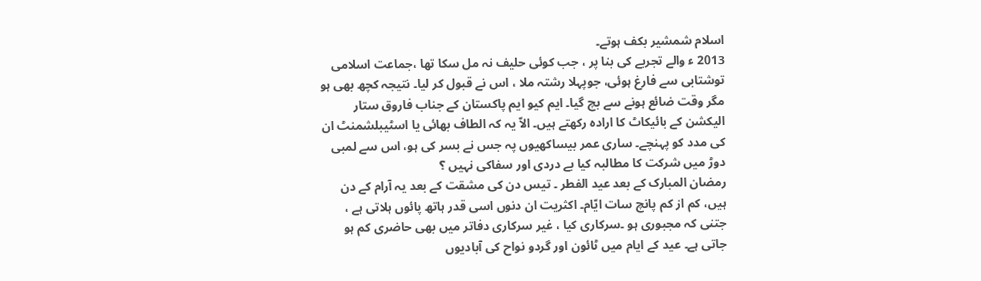اسلام شمشیر بکف ہوتے۔
2013 ء والے تجربے کی بنا پر ، جب کوئی حلیف نہ مل سکا تھا ،جماعت اسلامی توشتابی سے فارغ ہوئی، جوپہلا رشتہ ملا ، اس نے قبول کر لیا۔ نتیجہ کچھ بھی ہو مگر وقت ضائع ہونے سے بچ گیا۔ ایم کیو ایم پاکستان کے جناب فاروق ستار الیکشن کے بائیکاٹ کا ارادہ رکھتے ہیں۔ الاّ یہ کہ الطاف بھائی یا اسٹیبلشمنٹ ان کی مدد کو پہنچے۔ ساری عمر بیساکھیوں پہ جس نے بسر کی ہو، اس سے لمبی دوڑ میں شرکت کا مطالبہ کیا بے دردی اور سفاکی نہیں ؟
رمضان المبارک کے بعد عید الفطر ۔ تیس دن کی مشقت کے بعد یہ آرام کے دن ہیں، کم از کم پانچ سات ایّام۔ اکثریت ان دنوں اسی قدر ہاتھ پائوں ہلاتی ہے ، جتنی کہ مجبوری ہو ۔سرکاری کیا ، غیر سرکاری دفاتر میں بھی حاضری کم ہو جاتی ہے۔ عید کے ایام میں ٹائون اور گردو نواح کی آبادیوں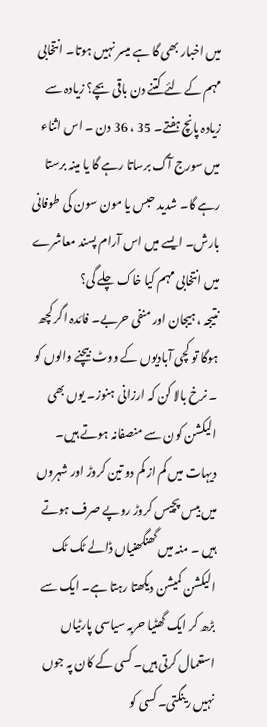میں اخبار بھی گا ہے میسر نہیں ہوتا۔ انتخابی مہم کے لئے کتنے دن باقی بچے؟ زیادہ سے زیادہ پانچ ہفتے۔ 35 ، 36 دن ۔ اس اثناء میں سورج آگ برساتا رہے گا یا مینہ برستا رہے گا۔ شدید حبس یا مون سون کی طوفانی بارش۔ ایسے میں اس آرام پسند معاشرے میں انتخابی مہم کیا خاک چلے گی؟
نتیجہ ، ہیجان اور منفی حربے۔ فائدہ اگر کچھ ہوگا تو کچی آبادیوں کے ووٹ بیچنے والوں کو ۔ نرخ بالا کن کہ ارزانی ہنوز۔ یوں بھی الیکشن کون سے منصفانہ ہوتے ہیں۔ دیہات میں کم از کم دو تین کروڑ اور شہروں میں بیس پچیس کروڑ روپے صرف ہوتے ہیں ۔ منہ میں گھنگھنیاں ڈالے ٹک ٹک الیکشن کمیشن دیکھتا رہتا ہے۔ ایک سے بڑھ کر ایک گھٹیا حربہ سیاسی پارٹیاں استعمال کرتی ہیں۔ کسی کے کان پہ جوں نہیں رینگتی۔ کسی کو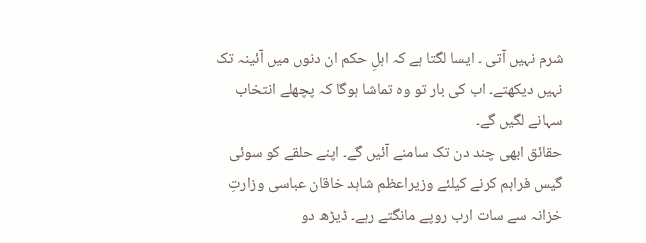شرم نہیں آتی ۔ ایسا لگتا ہے کہ اہلِ حکم ان دنوں میں آئینہ تک نہیں دیکھتے۔ اب کی بار تو وہ تماشا ہوگا کہ پچھلے انتخاب سہانے لگیں گے۔
حقائق ابھی چند دن تک سامنے آئیں گے۔ اپنے حلقے کو سوئی گیس فراہم کرنے کیلئے وزیراعظم شاہد خاقان عباسی وزارتِ خزانہ سے سات ارب روپے مانگتے رہے۔ ڈیڑھ دو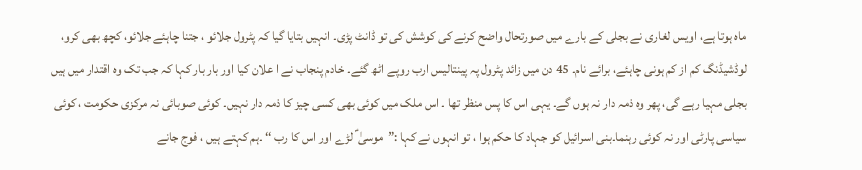ماہ ہوتا ہے، اویس لغاری نے بجلی کے بارے میں صورتحال واضح کرنے کی کوشش کی تو ڈانٹ پڑی۔ انہیں بتایا گیا کہ پٹرول جلائو ، جتنا چاہئے جلائو، کچھ بھی کرو، لوڈشیڈنگ کم از کم ہونی چاہئے، برائے نام۔ 45 دن میں زائد پٹرول پہ پینتالیس ارب روپے اٹھ گئے۔ خادم پنجاب نے ا علان کیا اور بار بار کہا کہ جب تک وہ اقتدار میں ہیں بجلی مہیا رہے گی، پھر وہ ذمہ دار نہ ہوں گے۔ یہی اس کا پس منظر تھا ۔ اس ملک میں کوئی بھی کسی چیز کا ذمہ دار نہیں۔ کوئی صوبائی نہ مرکزی حکومت ، کوئی سیاسی پارٹی اور نہ کوئی رہنما۔بنی اسرائیل کو جہاد کا حکم ہوا ، تو انہوں نے کہا :”موسیٰ ؑ لڑے اور اس کا رب ‘‘ ۔ہم کہتے ہیں ، فوج جانے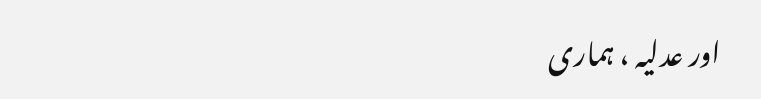اور عدلیہ ، ہماری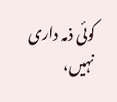کوئی ذمہ داری نہیں،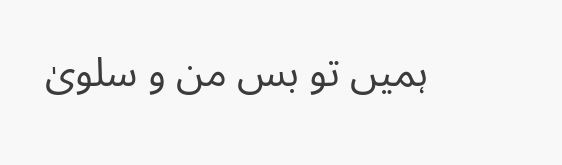ہمیں تو بس من و سلویٰ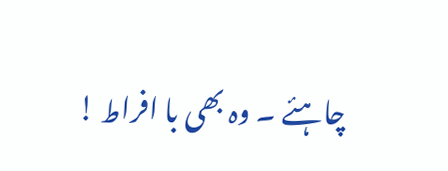چاہئے ۔ وہ بھی با افراط !